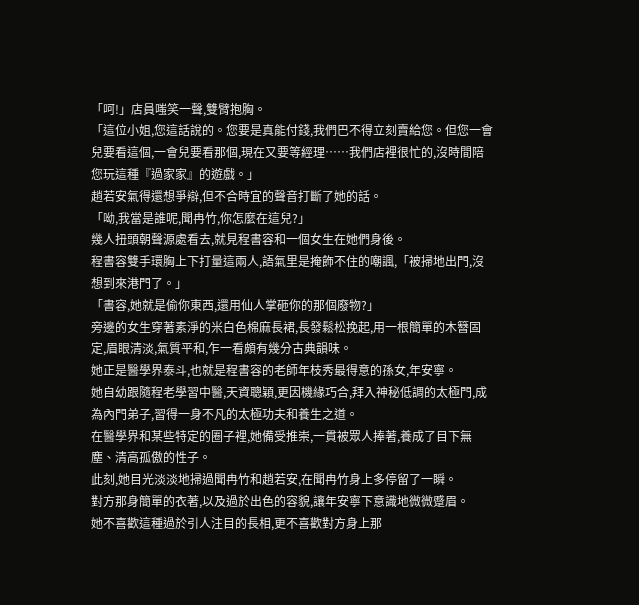「呵!」店員嗤笑一聲,雙臂抱胸。
「這位小姐,您這話說的。您要是真能付錢,我們巴不得立刻賣給您。但您一會兒要看這個,一會兒要看那個,現在又要等經理……我們店裡很忙的,沒時間陪您玩這種『過家家』的遊戲。」
趙若安氣得還想爭辯,但不合時宜的聲音打斷了她的話。
「呦,我當是誰呢,聞冉竹,你怎麼在這兒?」
幾人扭頭朝聲源處看去,就見程書容和一個女生在她們身後。
程書容雙手環胸上下打量這兩人,語氣里是掩飾不住的嘲諷,「被掃地出門,沒想到來港門了。」
「書容,她就是偷你東西,還用仙人掌砸你的那個廢物?」
旁邊的女生穿著素淨的米白色棉麻長裙,長發鬆松挽起,用一根簡單的木簪固定,眉眼清淡,氣質平和,乍一看頗有幾分古典韻味。
她正是醫學界泰斗,也就是程書容的老師年枝秀最得意的孫女,年安寧。
她自幼跟隨程老學習中醫,天資聰穎,更因機緣巧合,拜入神秘低調的太極門,成為內門弟子,習得一身不凡的太極功夫和養生之道。
在醫學界和某些特定的圈子裡,她備受推崇,一貫被眾人捧著,養成了目下無塵、清高孤傲的性子。
此刻,她目光淡淡地掃過聞冉竹和趙若安,在聞冉竹身上多停留了一瞬。
對方那身簡單的衣著,以及過於出色的容貌,讓年安寧下意識地微微蹙眉。
她不喜歡這種過於引人注目的長相,更不喜歡對方身上那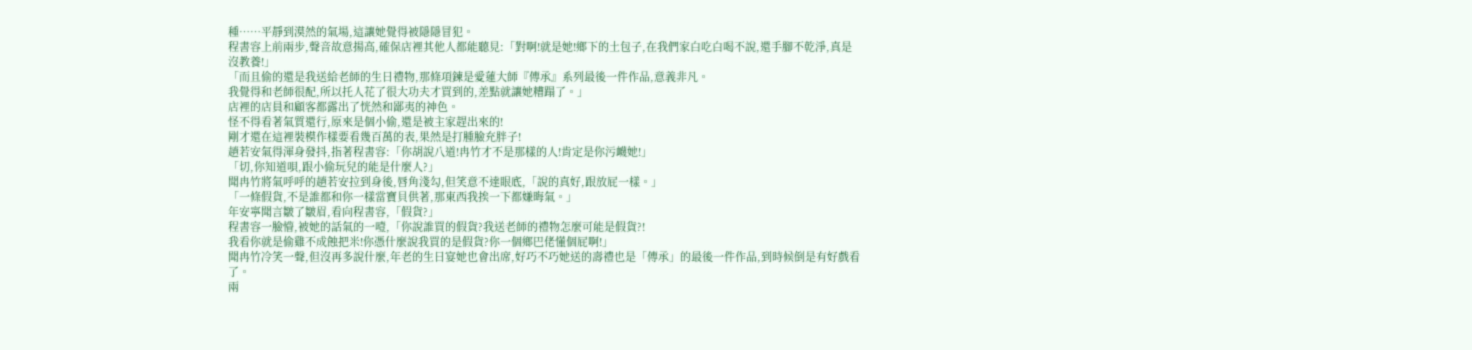種……平靜到漠然的氣場,這讓她覺得被隱隱冒犯。
程書容上前兩步,聲音故意揚高,確保店裡其他人都能聽見:「對啊!就是她!鄉下的土包子,在我們家白吃白喝不說,還手腳不乾淨,真是沒教養!」
「而且偷的還是我送給老師的生日禮物,那條項鍊是愛蓮大師『傳承』系列最後一件作品,意義非凡。
我覺得和老師很配,所以托人花了很大功夫才買到的,差點就讓她糟蹋了。」
店裡的店員和顧客都露出了恍然和鄙夷的神色。
怪不得看著氣質還行,原來是個小偷,還是被主家趕出來的!
剛才還在這裡裝模作樣要看幾百萬的表,果然是打腫臉充胖子!
趙若安氣得渾身發抖,指著程書容:「你胡說八道!冉竹才不是那樣的人!肯定是你污衊她!」
「切,你知道唄,跟小偷玩兒的能是什麼人?」
聞冉竹將氣呼呼的趙若安拉到身後,唇角淺勾,但笑意不達眼底,「說的真好,跟放屁一樣。」
「一條假貨,不是誰都和你一樣當寶貝供著,那東西我挨一下都嫌晦氣。」
年安寧聞言皺了皺眉,看向程書容,「假貨?」
程書容一臉懵,被她的話氣的一噎,「你說誰買的假貨?我送老師的禮物怎麼可能是假貨?!
我看你就是偷雞不成蝕把米!你憑什麼說我買的是假貨?你一個鄉巴佬懂個屁啊!」
聞冉竹冷笑一聲,但沒再多說什麼,年老的生日宴她也會出席,好巧不巧她送的壽禮也是「傳承」的最後一件作品,到時候倒是有好戲看了。
兩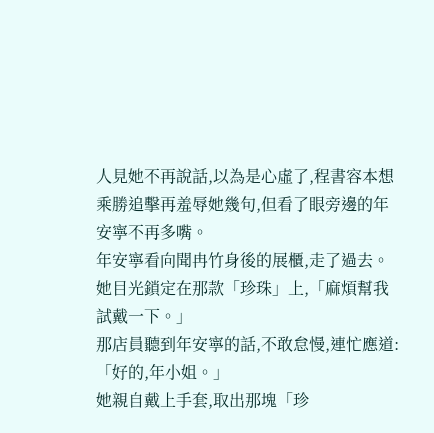人見她不再說話,以為是心虛了,程書容本想乘勝追擊再羞辱她幾句,但看了眼旁邊的年安寧不再多嘴。
年安寧看向聞冉竹身後的展櫃,走了過去。
她目光鎖定在那款「珍珠」上,「麻煩幫我試戴一下。」
那店員聽到年安寧的話,不敢怠慢,連忙應道:「好的,年小姐。」
她親自戴上手套,取出那塊「珍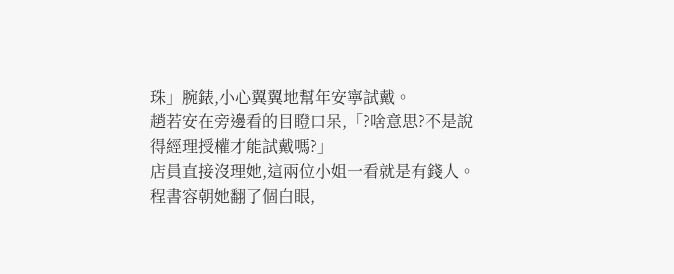珠」腕錶,小心翼翼地幫年安寧試戴。
趙若安在旁邊看的目瞪口呆,「?啥意思?不是說得經理授權才能試戴嗎?」
店員直接沒理她,這兩位小姐一看就是有錢人。
程書容朝她翻了個白眼,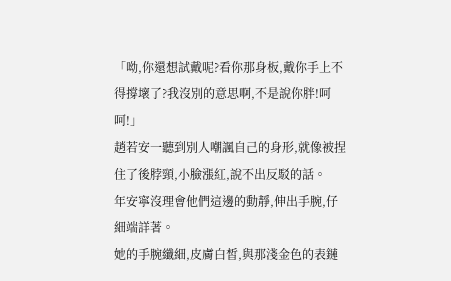「呦,你還想試戴呢?看你那身板,戴你手上不得撐壞了?我沒別的意思啊,不是說你胖!呵呵!」
趙若安一聽到別人嘲諷自己的身形,就像被捏住了後脖頸,小臉漲紅,說不出反駁的話。
年安寧沒理會他們這邊的動靜,伸出手腕,仔細端詳著。
她的手腕纖細,皮膚白皙,與那淺金色的表鏈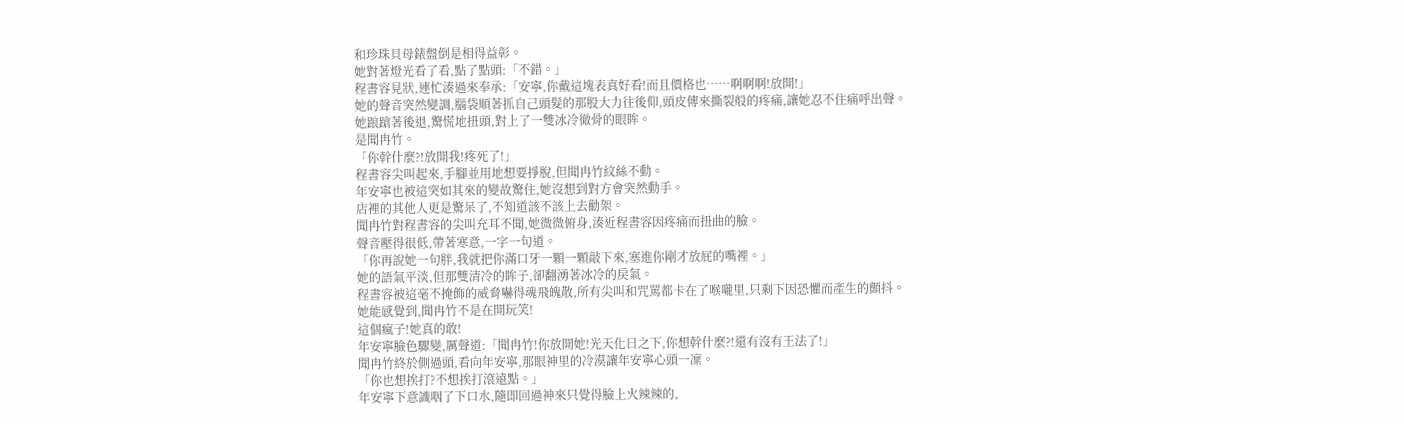和珍珠貝母錶盤倒是相得益彰。
她對著燈光看了看,點了點頭:「不錯。」
程書容見狀,連忙湊過來奉承:「安寧,你戴這塊表真好看!而且價格也……啊啊啊!放開!」
她的聲音突然變調,腦袋順著抓自己頭髮的那股大力往後仰,頭皮傳來撕裂般的疼痛,讓她忍不住痛呼出聲。
她踉蹌著後退,驚慌地扭頭,對上了一雙冰冷徹骨的眼眸。
是聞冉竹。
「你幹什麼?!放開我!疼死了!」
程書容尖叫起來,手腳並用地想要掙脫,但聞冉竹紋絲不動。
年安寧也被這突如其來的變故驚住,她沒想到對方會突然動手。
店裡的其他人更是驚呆了,不知道該不該上去勸架。
聞冉竹對程書容的尖叫充耳不聞,她微微俯身,湊近程書容因疼痛而扭曲的臉。
聲音壓得很低,帶著寒意,一字一句道。
「你再說她一句胖,我就把你滿口牙一顆一顆敲下來,塞進你剛才放屁的嘴裡。」
她的語氣平淡,但那雙清冷的眸子,卻翻湧著冰冷的戾氣。
程書容被這毫不掩飾的威脅嚇得魂飛魄散,所有尖叫和咒罵都卡在了喉嚨里,只剩下因恐懼而產生的顫抖。
她能感覺到,聞冉竹不是在開玩笑!
這個瘋子!她真的敢!
年安寧臉色驟變,厲聲道:「聞冉竹!你放開她!光天化日之下,你想幹什麼?!還有沒有王法了!」
聞冉竹終於側過頭,看向年安寧,那眼神里的冷漠讓年安寧心頭一凜。
「你也想挨打?不想挨打滾遠點。」
年安寧下意識咽了下口水,隨即回過神來只覺得臉上火辣辣的,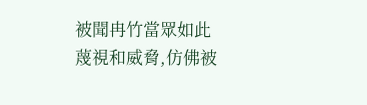被聞冉竹當眾如此蔑視和威脅,仿佛被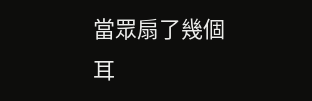當眾扇了幾個耳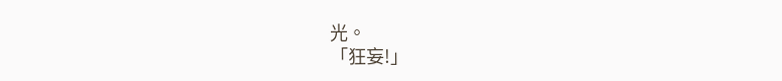光。
「狂妄!」